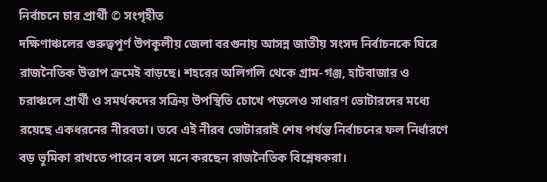নির্বাচনে চার প্রার্থী © সংগৃহীত
দক্ষিণাঞ্চলের গুরুত্বপূর্ণ উপকূলীয় জেলা বরগুনায় আসন্ন জাতীয় সংসদ নির্বাচনকে ঘিরে রাজনৈতিক উত্তাপ ক্রমেই বাড়ছে। শহরের অলিগলি থেকে গ্রাম-গঞ্জ, হাটবাজার ও চরাঞ্চলে প্রার্থী ও সমর্থকদের সক্রিয় উপস্থিতি চোখে পড়লেও সাধারণ ভোটারদের মধ্যে রয়েছে একধরনের নীরবতা। তবে এই নীরব ভোটাররাই শেষ পর্যন্ত নির্বাচনের ফল নির্ধারণে বড় ভূমিকা রাখতে পারেন বলে মনে করছেন রাজনৈতিক বিশ্লেষকরা।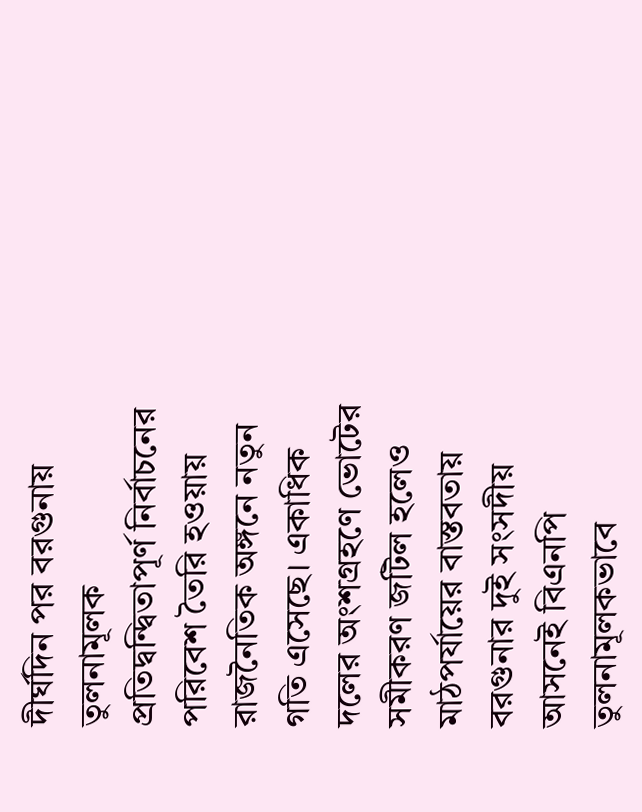দীর্ঘদিন পর বরগুনায় তুলনামূলক প্রতিদ্বন্দ্বিতাপূর্ণ নির্বাচনের পরিবেশ তৈরি হওয়ায় রাজনৈতিক অঙ্গনে নতুন গতি এসেছে। একাধিক দলের অংশগ্রহণে ভোটের সমীকরণ জটিল হলেও মাঠপর্যায়ের বাস্তবতায় বরগুনার দুই সংসদীয় আসনেই বিএনপি তুলনামূলকভাবে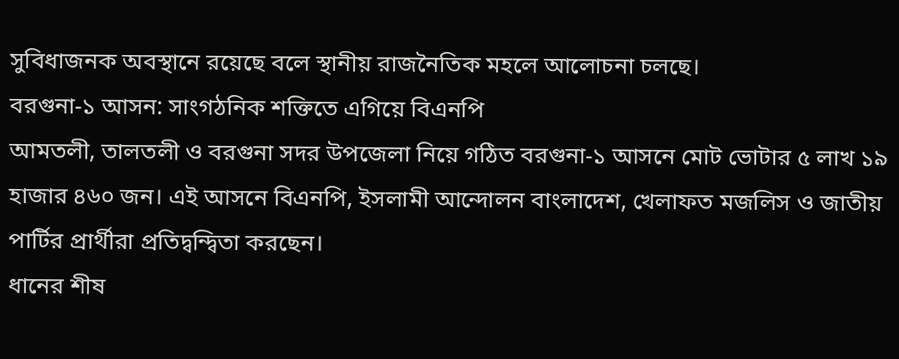সুবিধাজনক অবস্থানে রয়েছে বলে স্থানীয় রাজনৈতিক মহলে আলোচনা চলছে।
বরগুনা-১ আসন: সাংগঠনিক শক্তিতে এগিয়ে বিএনপি
আমতলী, তালতলী ও বরগুনা সদর উপজেলা নিয়ে গঠিত বরগুনা-১ আসনে মোট ভোটার ৫ লাখ ১৯ হাজার ৪৬০ জন। এই আসনে বিএনপি, ইসলামী আন্দোলন বাংলাদেশ, খেলাফত মজলিস ও জাতীয় পার্টির প্রার্থীরা প্রতিদ্বন্দ্বিতা করছেন।
ধানের শীষ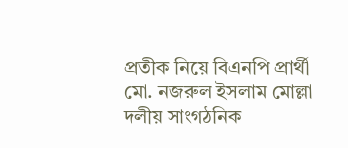প্রতীক নিয়ে বিএনপি প্রার্থী মো. নজরুল ইসলাম মোল্লা দলীয় সাংগঠনিক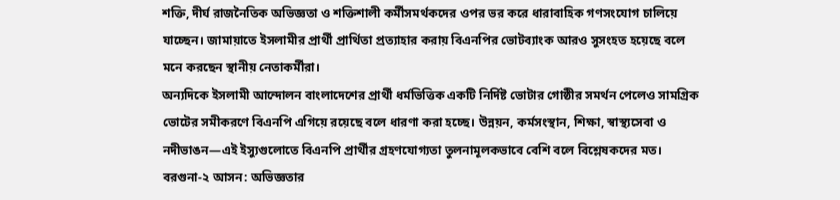শক্তি, দীর্ঘ রাজনৈতিক অভিজ্ঞতা ও শক্তিশালী কর্মীসমর্থকদের ওপর ভর করে ধারাবাহিক গণসংযোগ চালিয়ে যাচ্ছেন। জামায়াতে ইসলামীর প্রার্থী প্রার্থিতা প্রত্যাহার করায় বিএনপির ভোটব্যাংক আরও সুসংহত হয়েছে বলে মনে করছেন স্থানীয় নেতাকর্মীরা।
অন্যদিকে ইসলামী আন্দোলন বাংলাদেশের প্রার্থী ধর্মভিত্তিক একটি নির্দিষ্ট ভোটার গোষ্ঠীর সমর্থন পেলেও সামগ্রিক ভোটের সমীকরণে বিএনপি এগিয়ে রয়েছে বলে ধারণা করা হচ্ছে। উন্নয়ন, কর্মসংস্থান, শিক্ষা, স্বাস্থ্যসেবা ও নদীভাঙন—এই ইস্যুগুলোতে বিএনপি প্রার্থীর গ্রহণযোগ্যতা তুলনামূলকভাবে বেশি বলে বিশ্লেষকদের মত।
বরগুনা-২ আসন: অভিজ্ঞতার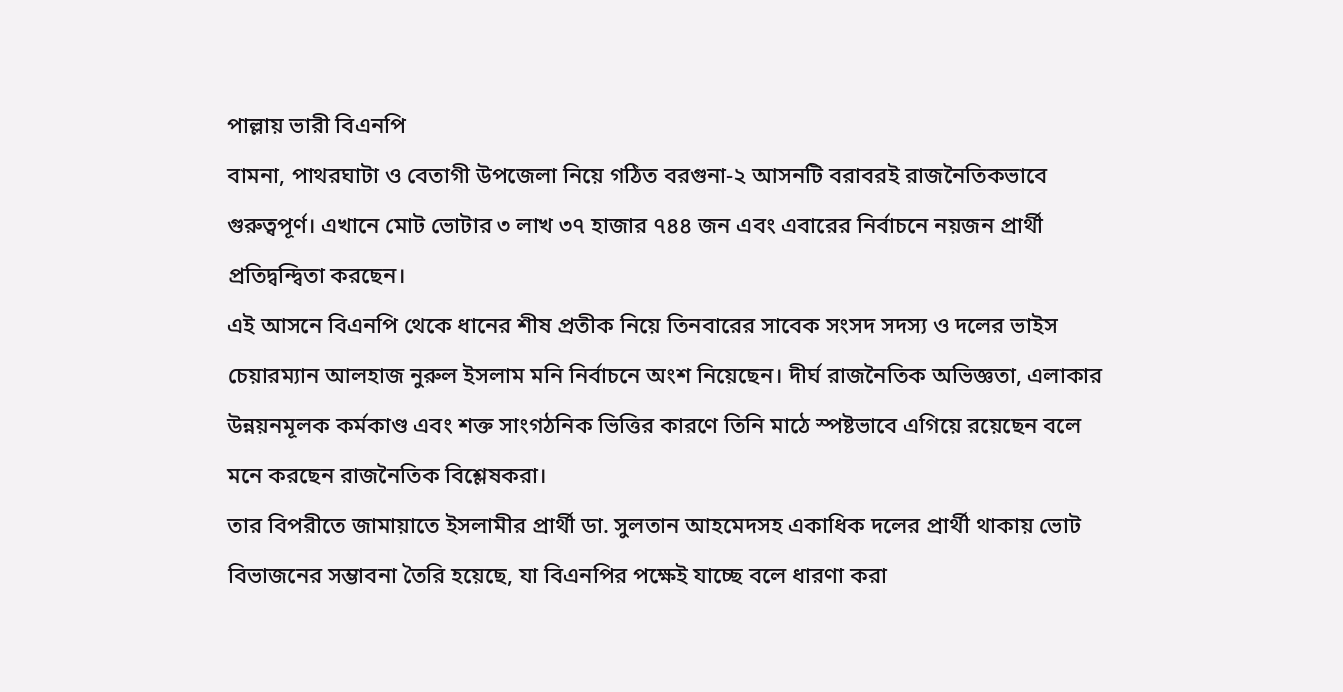পাল্লায় ভারী বিএনপি
বামনা, পাথরঘাটা ও বেতাগী উপজেলা নিয়ে গঠিত বরগুনা-২ আসনটি বরাবরই রাজনৈতিকভাবে গুরুত্বপূর্ণ। এখানে মোট ভোটার ৩ লাখ ৩৭ হাজার ৭৪৪ জন এবং এবারের নির্বাচনে নয়জন প্রার্থী প্রতিদ্বন্দ্বিতা করছেন।
এই আসনে বিএনপি থেকে ধানের শীষ প্রতীক নিয়ে তিনবারের সাবেক সংসদ সদস্য ও দলের ভাইস চেয়ারম্যান আলহাজ নুরুল ইসলাম মনি নির্বাচনে অংশ নিয়েছেন। দীর্ঘ রাজনৈতিক অভিজ্ঞতা, এলাকার উন্নয়নমূলক কর্মকাণ্ড এবং শক্ত সাংগঠনিক ভিত্তির কারণে তিনি মাঠে স্পষ্টভাবে এগিয়ে রয়েছেন বলে মনে করছেন রাজনৈতিক বিশ্লেষকরা।
তার বিপরীতে জামায়াতে ইসলামীর প্রার্থী ডা. সুলতান আহমেদসহ একাধিক দলের প্রার্থী থাকায় ভোট বিভাজনের সম্ভাবনা তৈরি হয়েছে, যা বিএনপির পক্ষেই যাচ্ছে বলে ধারণা করা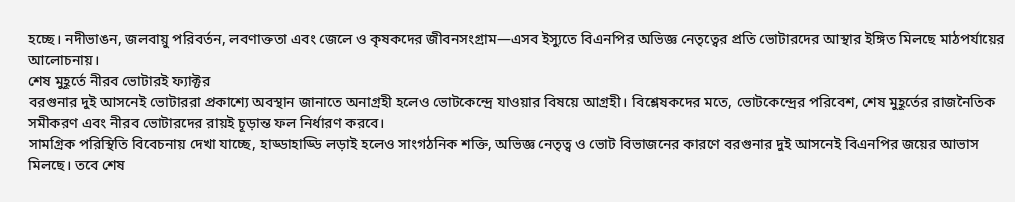হচ্ছে। নদীভাঙন, জলবায়ু পরিবর্তন, লবণাক্ততা এবং জেলে ও কৃষকদের জীবনসংগ্রাম—এসব ইস্যুতে বিএনপির অভিজ্ঞ নেতৃত্বের প্রতি ভোটারদের আস্থার ইঙ্গিত মিলছে মাঠপর্যায়ের আলোচনায়।
শেষ মুহূর্তে নীরব ভোটারই ফ্যাক্টর
বরগুনার দুই আসনেই ভোটাররা প্রকাশ্যে অবস্থান জানাতে অনাগ্রহী হলেও ভোটকেন্দ্রে যাওয়ার বিষয়ে আগ্রহী। বিশ্লেষকদের মতে, ভোটকেন্দ্রের পরিবেশ, শেষ মুহূর্তের রাজনৈতিক সমীকরণ এবং নীরব ভোটারদের রায়ই চূড়ান্ত ফল নির্ধারণ করবে।
সামগ্রিক পরিস্থিতি বিবেচনায় দেখা যাচ্ছে, হাড্ডাহাড্ডি লড়াই হলেও সাংগঠনিক শক্তি, অভিজ্ঞ নেতৃত্ব ও ভোট বিভাজনের কারণে বরগুনার দুই আসনেই বিএনপির জয়ের আভাস মিলছে। তবে শেষ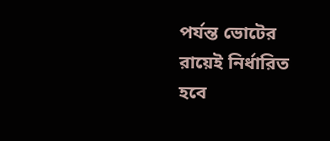পর্যন্ত ভোটের রায়েই নির্ধারিত হবে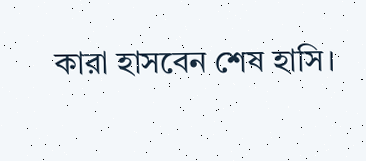কারা হাসবেন শেষ হাসি।